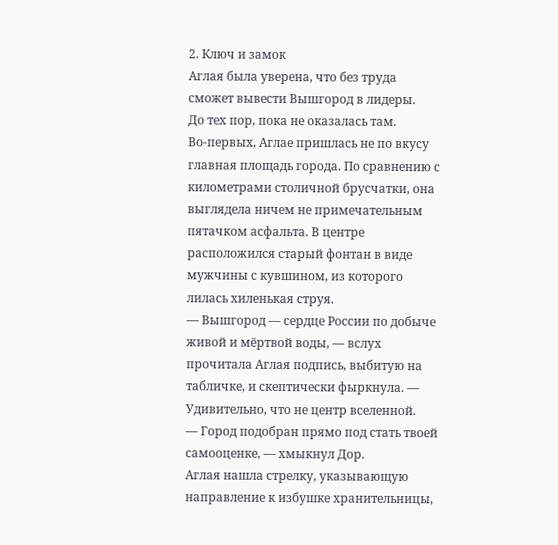2. Ключ и замок
Аглая была уверена, что без труда сможет вывести Вышгород в лидеры.
До тех пор, пока не оказалась там.
Во-первых, Аглае пришлась не по вкусу главная площадь города. По сравнению с километрами столичной брусчатки, она выглядела ничем не примечательным пятачком асфальта. В центре расположился старый фонтан в виде мужчины с кувшином, из которого лилась хиленькая струя.
— Вышгород — сердце России по добыче живой и мёртвой воды, — вслух прочитала Аглая подпись, выбитую на табличке, и скептически фыркнула. — Удивительно, что не центр вселенной.
— Город подобран прямо под стать твоей самооценке, — хмыкнул Дор.
Аглая нашла стрелку, указывающую направление к избушке хранительницы,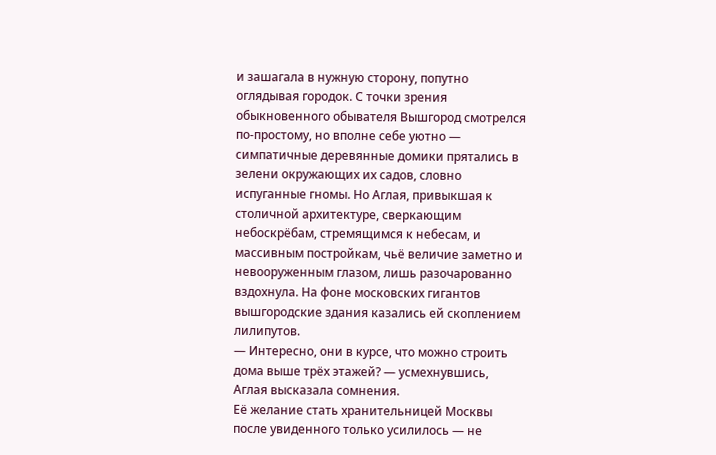и зашагала в нужную сторону, попутно оглядывая городок. С точки зрения обыкновенного обывателя Вышгород смотрелся по-простому, но вполне себе уютно — симпатичные деревянные домики прятались в зелени окружающих их садов, словно испуганные гномы. Но Аглая, привыкшая к столичной архитектуре, сверкающим небоскрёбам, стремящимся к небесам, и массивным постройкам, чьё величие заметно и невооруженным глазом, лишь разочарованно вздохнула. На фоне московских гигантов вышгородские здания казались ей скоплением лилипутов.
— Интересно, они в курсе, что можно строить дома выше трёх этажей? — усмехнувшись, Аглая высказала сомнения.
Её желание стать хранительницей Москвы после увиденного только усилилось — не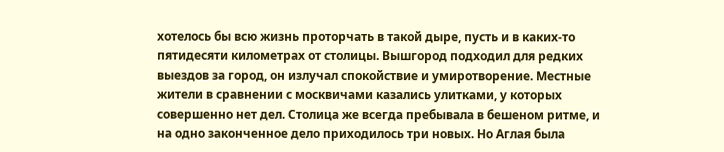хотелось бы всю жизнь проторчать в такой дыре, пусть и в каких-то пятидесяти километрах от столицы. Вышгород подходил для редких выездов за город, он излучал спокойствие и умиротворение. Местные жители в сравнении с москвичами казались улитками, у которых совершенно нет дел. Столица же всегда пребывала в бешеном ритме, и на одно законченное дело приходилось три новых. Но Аглая была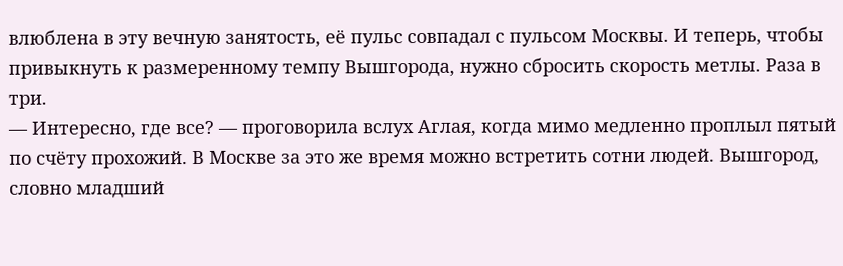влюблена в эту вечную занятость, её пульс совпадал с пульсом Москвы. И теперь, чтобы привыкнуть к размеренному темпу Вышгорода, нужно сбросить скорость метлы. Раза в три.
— Интересно, где все? — проговорила вслух Аглая, когда мимо медленно проплыл пятый по счёту прохожий. В Москве за это же время можно встретить сотни людей. Вышгород, словно младший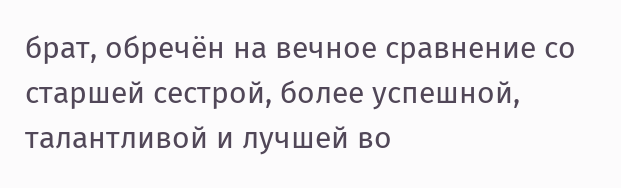брат, обречён на вечное сравнение со старшей сестрой, более успешной, талантливой и лучшей во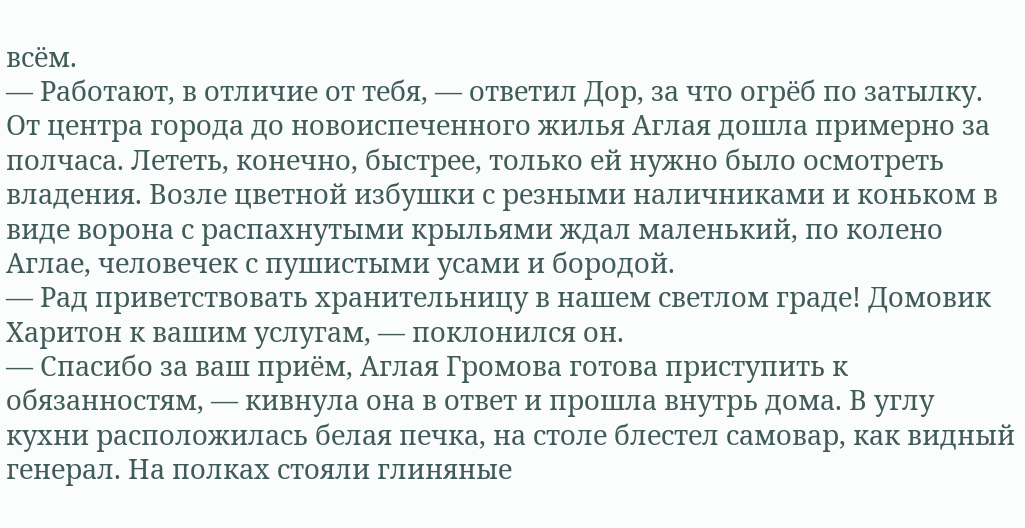всём.
— Работают, в отличие от тебя, — ответил Дор, за что огрёб по затылку.
От центра города до новоиспеченного жилья Аглая дошла примерно за полчаса. Лететь, конечно, быстрее, только ей нужно было осмотреть владения. Возле цветной избушки с резными наличниками и коньком в виде ворона с распахнутыми крыльями ждал маленький, по колено Аглае, человечек с пушистыми усами и бородой.
— Рад приветствовать хранительницу в нашем светлом граде! Домовик Харитон к вашим услугам, — поклонился он.
— Спасибо за ваш приём, Аглая Громова готова приступить к обязанностям, — кивнула она в ответ и прошла внутрь дома. В углу кухни расположилась белая печка, на столе блестел самовар, как видный генерал. На полках стояли глиняные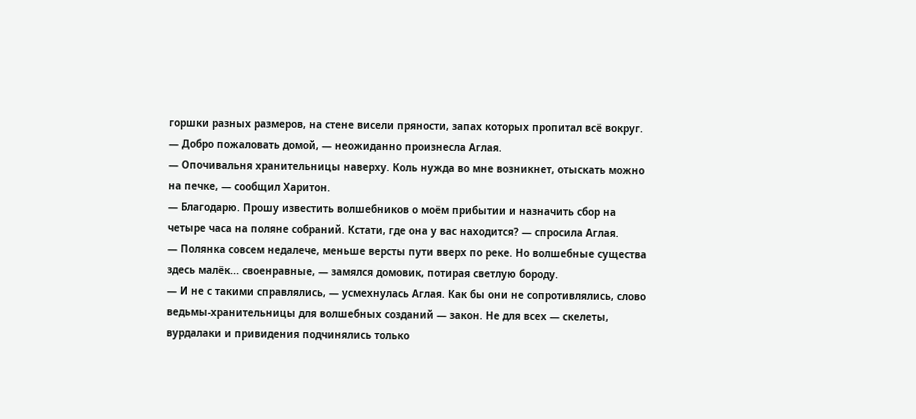горшки разных размеров, на стене висели пряности, запах которых пропитал всё вокруг.
— Добро пожаловать домой, — неожиданно произнесла Аглая.
— Опочивальня хранительницы наверху. Коль нужда во мне возникнет, отыскать можно на печке, — сообщил Харитон.
— Благодарю. Прошу известить волшебников о моём прибытии и назначить сбор на четыре часа на поляне собраний. Кстати, где она у вас находится? — спросила Аглая.
— Полянка совсем недалече, меньше версты пути вверх по реке. Но волшебные существа здесь малёк... своенравные, — замялся домовик, потирая светлую бороду.
— И не с такими справлялись, — усмехнулась Аглая. Как бы они не сопротивлялись, слово ведьмы-хранительницы для волшебных созданий — закон. Не для всех — скелеты, вурдалаки и привидения подчинялись только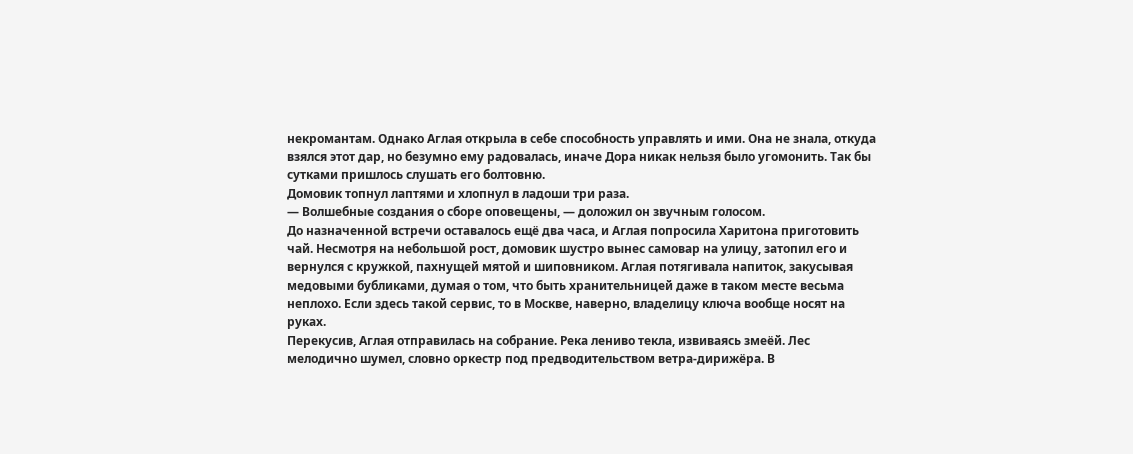некромантам. Однако Аглая открыла в себе способность управлять и ими. Она не знала, откуда взялся этот дар, но безумно ему радовалась, иначе Дора никак нельзя было угомонить. Так бы сутками пришлось слушать его болтовню.
Домовик топнул лаптями и хлопнул в ладоши три раза.
— Волшебные создания о сборе оповещены, — доложил он звучным голосом.
До назначенной встречи оставалось ещё два часа, и Аглая попросила Харитона приготовить чай. Несмотря на небольшой рост, домовик шустро вынес самовар на улицу, затопил его и вернулся с кружкой, пахнущей мятой и шиповником. Аглая потягивала напиток, закусывая медовыми бубликами, думая о том, что быть хранительницей даже в таком месте весьма неплохо. Если здесь такой сервис, то в Москве, наверно, владелицу ключа вообще носят на руках.
Перекусив, Аглая отправилась на собрание. Река лениво текла, извиваясь змеёй. Лес мелодично шумел, словно оркестр под предводительством ветра-дирижёра. В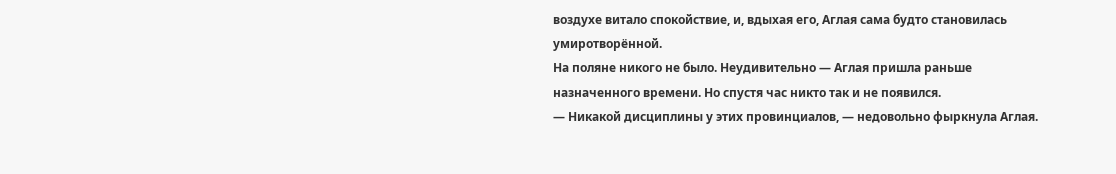воздухе витало спокойствие, и, вдыхая его, Аглая сама будто становилась умиротворённой.
На поляне никого не было. Неудивительно — Аглая пришла раньше назначенного времени. Но спустя час никто так и не появился.
— Никакой дисциплины у этих провинциалов, — недовольно фыркнула Аглая.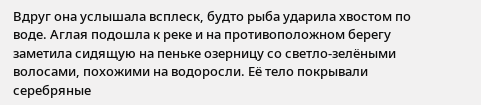Вдруг она услышала всплеск, будто рыба ударила хвостом по воде. Аглая подошла к реке и на противоположном берегу заметила сидящую на пеньке озерницу со светло-зелёными волосами, похожими на водоросли. Её тело покрывали серебряные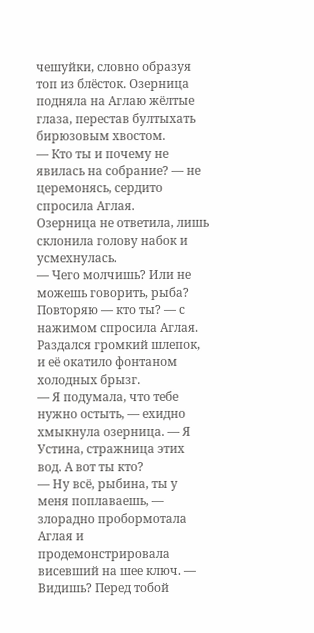чешуйки, словно образуя топ из блёсток. Озерница подняла на Аглаю жёлтые глаза, перестав бултыхать бирюзовым хвостом.
— Кто ты и почему не явилась на собрание? — не церемонясь, сердито спросила Аглая.
Озерница не ответила, лишь склонила голову набок и усмехнулась.
— Чего молчишь? Или не можешь говорить, рыба? Повторяю — кто ты? — с нажимом спросила Аглая. Раздался громкий шлепок, и её окатило фонтаном холодных брызг.
— Я подумала, что тебе нужно остыть, — ехидно хмыкнула озерница. — Я Устина, стражница этих вод. А вот ты кто?
— Ну всё, рыбина, ты у меня поплаваешь, — злорадно пробормотала Аглая и продемонстрировала висевший на шее ключ. — Видишь? Перед тобой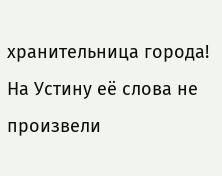хранительница города!
На Устину её слова не произвели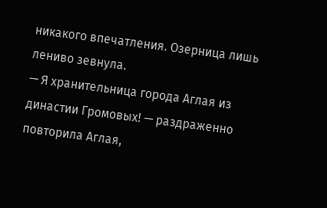никакого впечатления. Озерница лишь лениво зевнула.
— Я хранительница города Аглая из династии Громовых! — раздраженно повторила Аглая,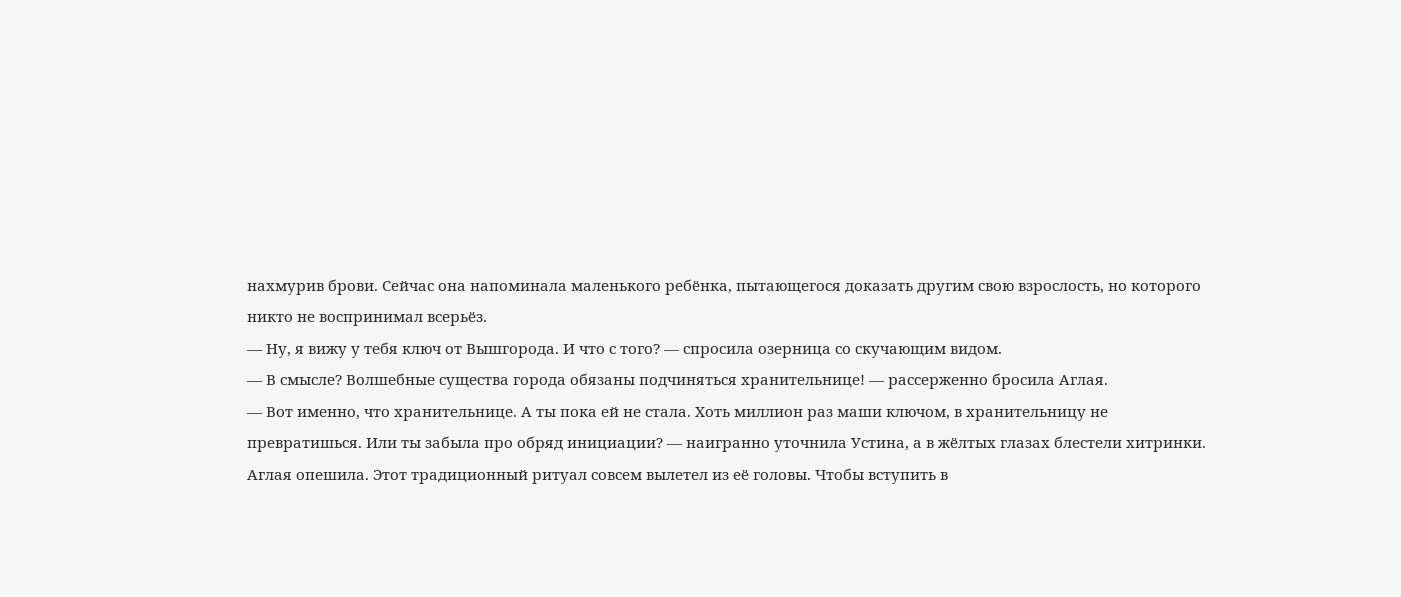нахмурив брови. Сейчас она напоминала маленького ребёнка, пытающегося доказать другим свою взрослость, но которого никто не воспринимал всерьёз.
— Ну, я вижу у тебя ключ от Вышгорода. И что с того? — спросила озерница со скучающим видом.
— В смысле? Волшебные существа города обязаны подчиняться хранительнице! — рассерженно бросила Аглая.
— Вот именно, что хранительнице. А ты пока ей не стала. Хоть миллион раз маши ключом, в хранительницу не превратишься. Или ты забыла про обряд инициации? — наигранно уточнила Устина, а в жёлтых глазах блестели хитринки.
Аглая опешила. Этот традиционный ритуал совсем вылетел из её головы. Чтобы вступить в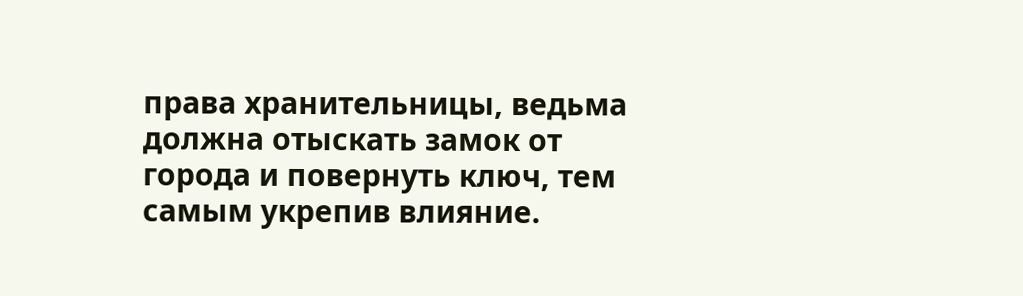права хранительницы, ведьма должна отыскать замок от города и повернуть ключ, тем самым укрепив влияние.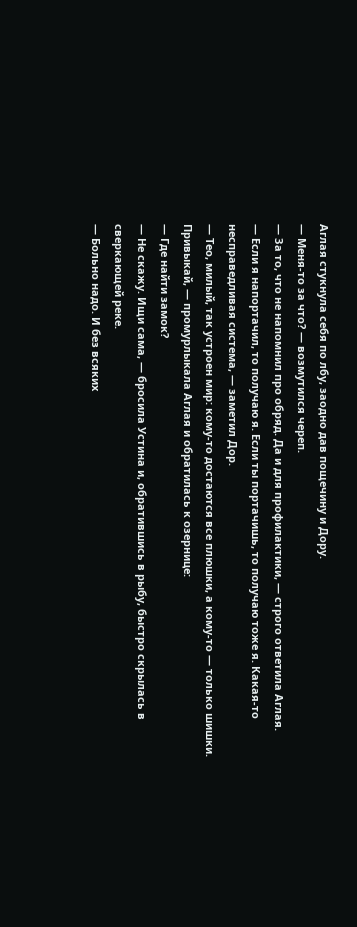Аглая стукнула себя по лбу, заодно дав пощечину и Дору.
— Меня-то за что? — возмутился череп.
— За то, что не напомнил про обряд. Да и для профилактики, — строго ответила Аглая.
— Если я напортачил, то получаю я. Если ты портачишь, то получаю тоже я. Какая-то несправедливая система, — заметил Дор.
— Тео, милый, так устроен мир: кому-то достаются все плюшки, а кому-то — только шишки. Привыкай, — промурлыкала Аглая и обратилась к озернице:
— Где найти замок?
— Не скажу. Ищи сама, — бросила Устина и, обратившись в рыбу, быстро скрылась в сверкающей реке.
— Больно надо. И без всяких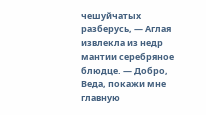чешуйчатых разберусь, — Аглая извлекла из недр мантии серебряное блюдце. — Добро, Веда, покажи мне главную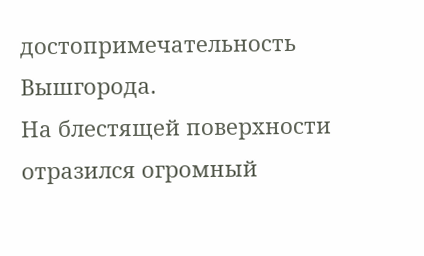достопримечательность Вышгорода.
На блестящей поверхности отразился огромный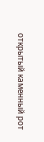открытый каменный рот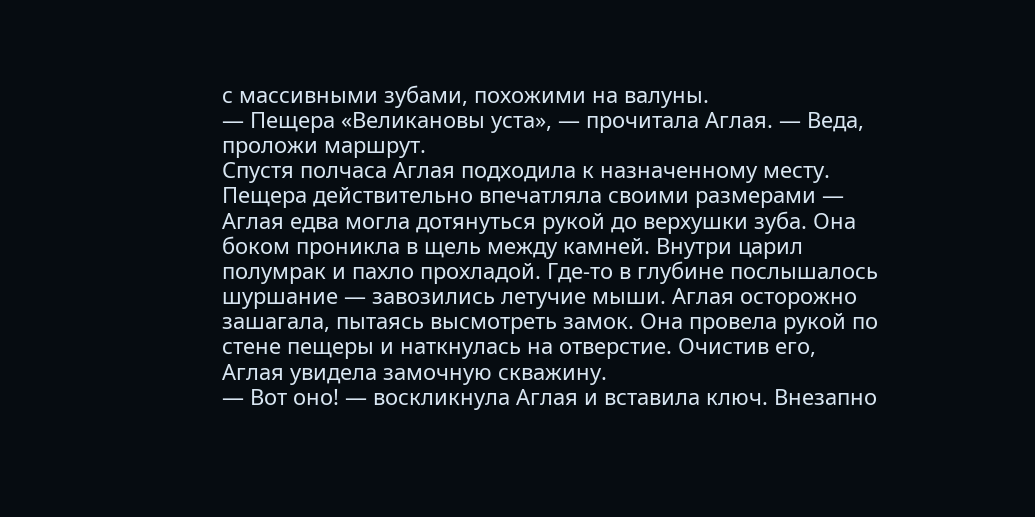с массивными зубами, похожими на валуны.
— Пещера «Великановы уста», — прочитала Аглая. — Веда, проложи маршрут.
Спустя полчаса Аглая подходила к назначенному месту. Пещера действительно впечатляла своими размерами — Аглая едва могла дотянуться рукой до верхушки зуба. Она боком проникла в щель между камней. Внутри царил полумрак и пахло прохладой. Где-то в глубине послышалось шуршание — завозились летучие мыши. Аглая осторожно зашагала, пытаясь высмотреть замок. Она провела рукой по стене пещеры и наткнулась на отверстие. Очистив его, Аглая увидела замочную скважину.
— Вот оно! — воскликнула Аглая и вставила ключ. Внезапно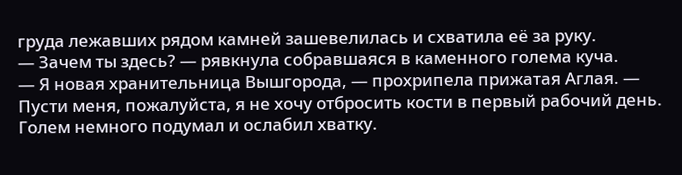груда лежавших рядом камней зашевелилась и схватила её за руку.
— Зачем ты здесь? — рявкнула собравшаяся в каменного голема куча.
— Я новая хранительница Вышгорода, — прохрипела прижатая Аглая. — Пусти меня, пожалуйста, я не хочу отбросить кости в первый рабочий день.
Голем немного подумал и ослабил хватку.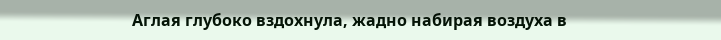Аглая глубоко вздохнула, жадно набирая воздуха в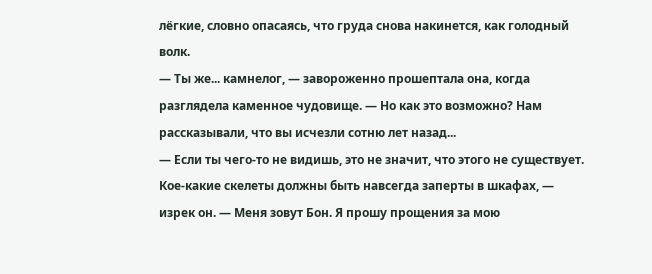лёгкие, словно опасаясь, что груда снова накинется, как голодный волк.
— Ты же... камнелог, — завороженно прошептала она, когда разглядела каменное чудовище. — Но как это возможно? Нам рассказывали, что вы исчезли сотню лет назад...
— Если ты чего-то не видишь, это не значит, что этого не существует. Кое-какие скелеты должны быть навсегда заперты в шкафах, — изрек он. — Меня зовут Бон. Я прошу прощения за мою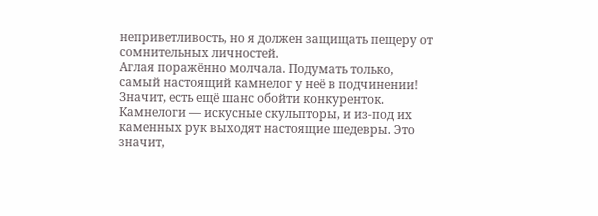неприветливость, но я должен защищать пещеру от сомнительных личностей.
Аглая поражённо молчала. Подумать только, самый настоящий камнелог у неё в подчинении! Значит, есть ещё шанс обойти конкуренток. Камнелоги — искусные скульпторы, и из-под их каменных рук выходят настоящие шедевры. Это значит,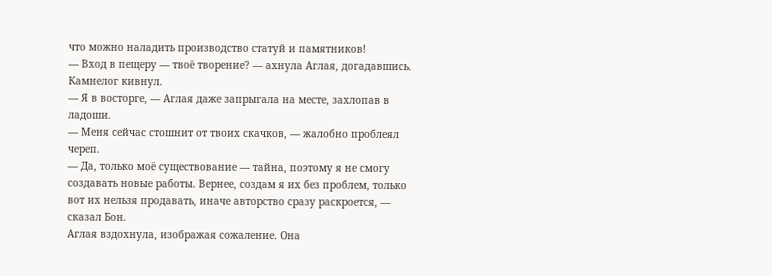что можно наладить производство статуй и памятников!
— Вход в пещеру — твоё творение? — ахнула Аглая, догадавшись.
Камнелог кивнул.
— Я в восторге, — Аглая даже запрыгала на месте, захлопав в ладоши.
— Меня сейчас стошнит от твоих скачков, — жалобно проблеял череп.
— Да, только моё существование — тайна, поэтому я не смогу создавать новые работы. Вернее, создам я их без проблем, только вот их нельзя продавать, иначе авторство сразу раскроется, — сказал Бон.
Аглая вздохнула, изображая сожаление. Она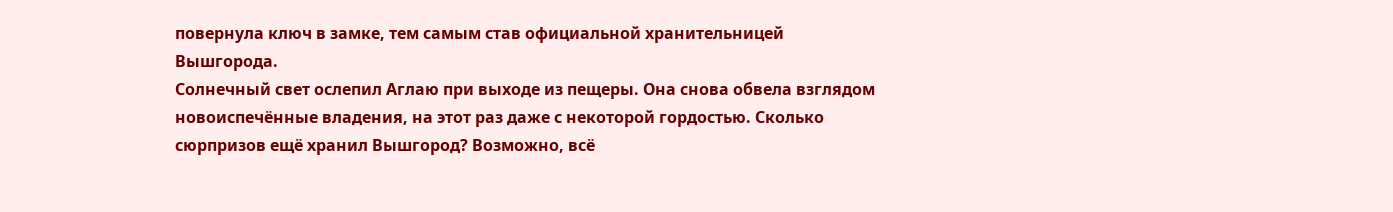повернула ключ в замке, тем самым став официальной хранительницей Вышгорода.
Солнечный свет ослепил Аглаю при выходе из пещеры. Она снова обвела взглядом новоиспечённые владения, на этот раз даже с некоторой гордостью. Сколько сюрпризов ещё хранил Вышгород? Возможно, всё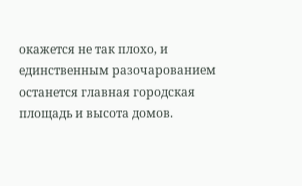окажется не так плохо, и единственным разочарованием останется главная городская площадь и высота домов.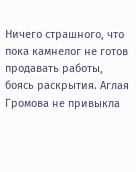Ничего страшного, что пока камнелог не готов продавать работы, боясь раскрытия. Аглая Громова не привыкла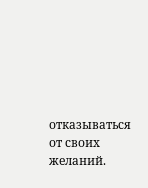отказываться от своих желаний.